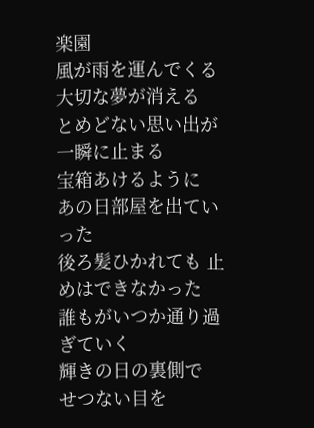楽園
風が雨を運んでくる 大切な夢が消える
とめどない思い出が一瞬に止まる
宝箱あけるように
あの日部屋を出ていった
後ろ髪ひかれても 止めはできなかった
誰もがいつか通り過ぎていく
輝きの日の裏側で
せつない目を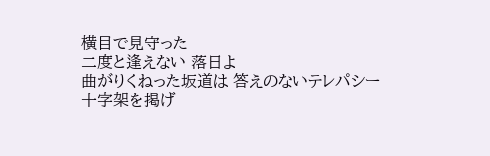横目で見守った
二度と逢えない 落日よ
曲がりくねった坂道は 答えのないテレパシー
十字架を掲げ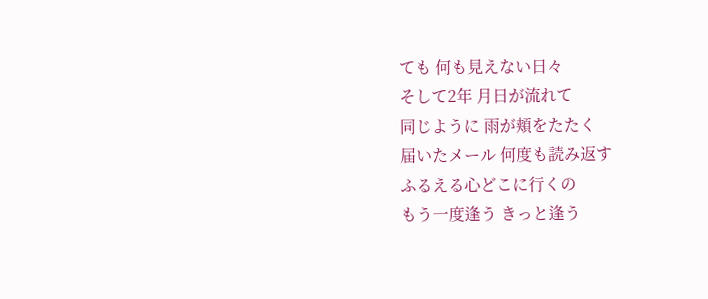ても 何も見えない日々
そして2年 月日が流れて
同じように 雨が頬をたたく
届いたメール 何度も読み返す
ふるえる心どこに行くの
もう一度逢う きっと逢う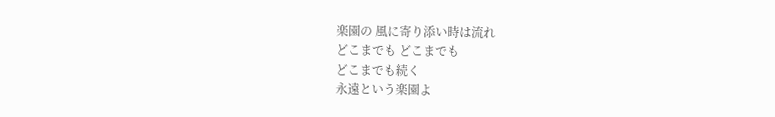楽園の 風に寄り添い時は流れ
どこまでも どこまでも
どこまでも続く
永遠という楽園よ